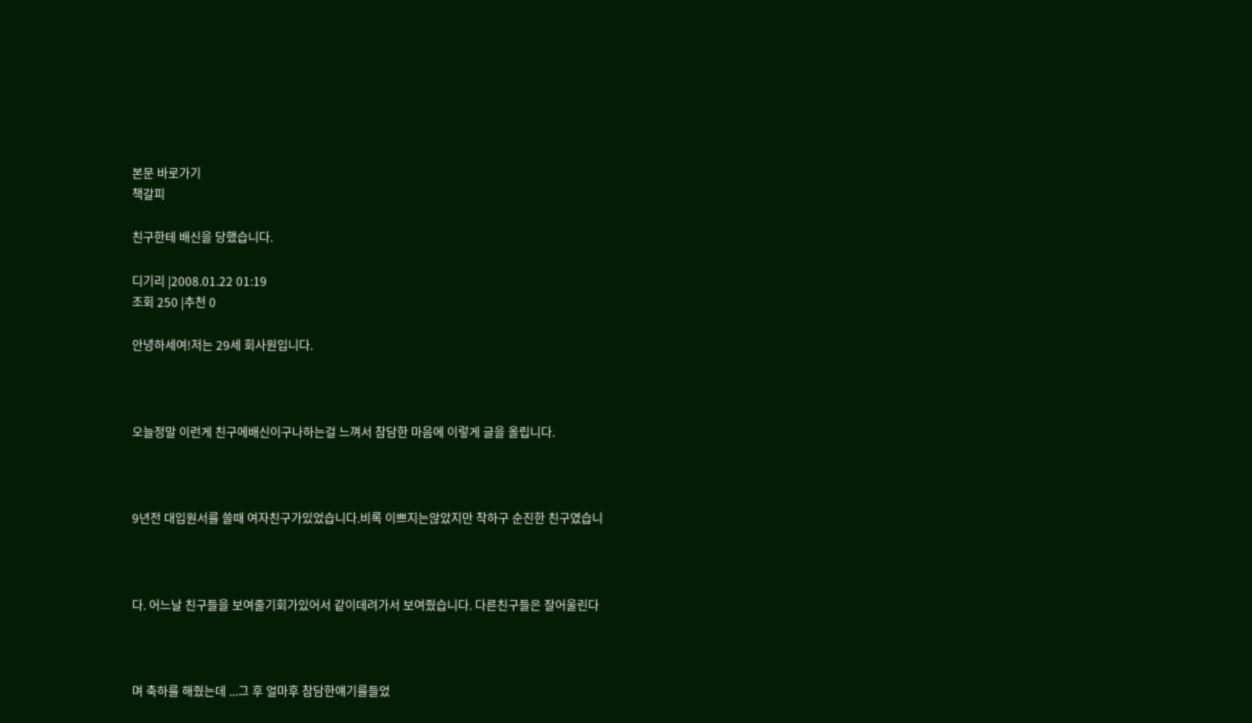본문 바로가기
책갈피

친구한테 배신을 당했습니다.

디기리 |2008.01.22 01:19
조회 250 |추천 0

안녕하세여!저는 29세 회사원입니다.



오늘정말 이런게 친구에배신이구나하는걸 느껴서 참담한 마음에 이렇게 글을 올립니다.



9년전 대입원서를 쓸때 여자친구가있었습니다.비록 이쁘지는않았지만 착하구 순진한 친구였습니



다. 어느날 친구들을 보여줄기회가있어서 같이데려가서 보여줬습니다. 다른친구들은 잘어울린다



며 축하를 해줬는데 ...그 후 얼마후 참담한얘기를들었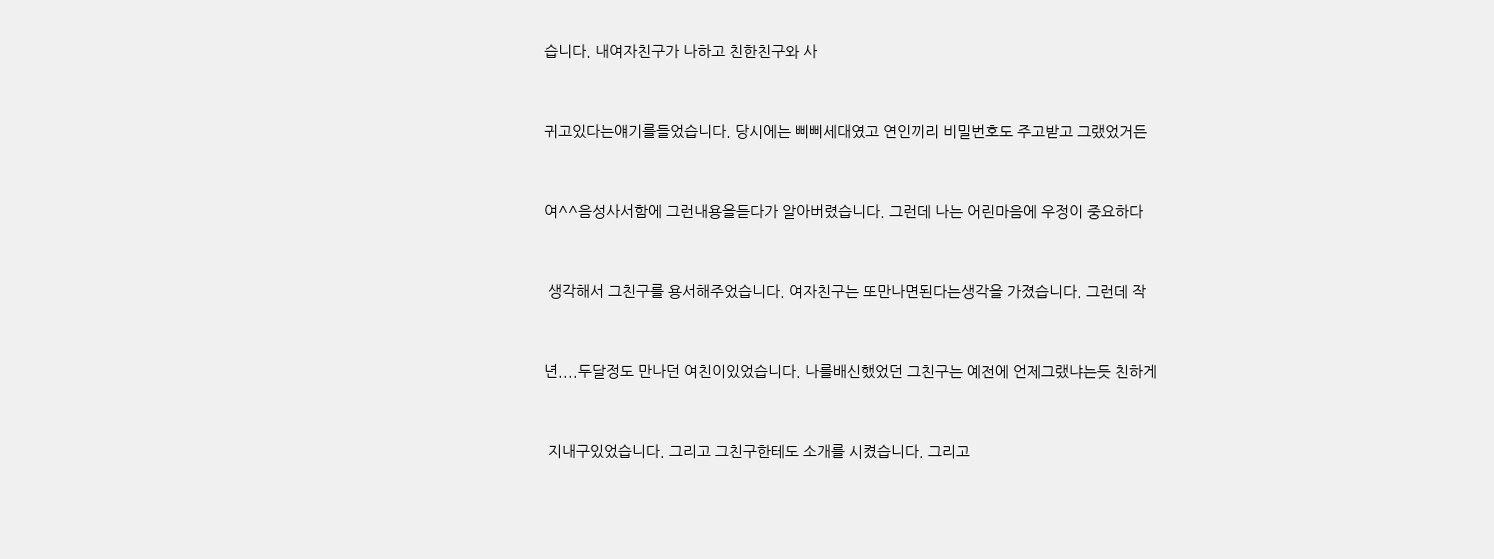습니다. 내여자친구가 나하고 친한친구와 사



귀고있다는얘기를들었습니다. 당시에는 삐삐세대였고 연인끼리 비밀번호도 주고받고 그랬었거든



여^^음성사서함에 그런내용을듣다가 알아버렸습니다. 그런데 나는 어린마음에 우정이 중요하다



 생각해서 그친구를 용서해주었습니다. 여자친구는 또만나면된다는생각을 가졌습니다. 그런데 작



년....두달정도 만나던 여친이있었습니다. 나를배신했었던 그친구는 예전에 언제그랬냐는듯 친하게



 지내구있었습니다. 그리고 그친구한테도 소개를 시켰습니다. 그리고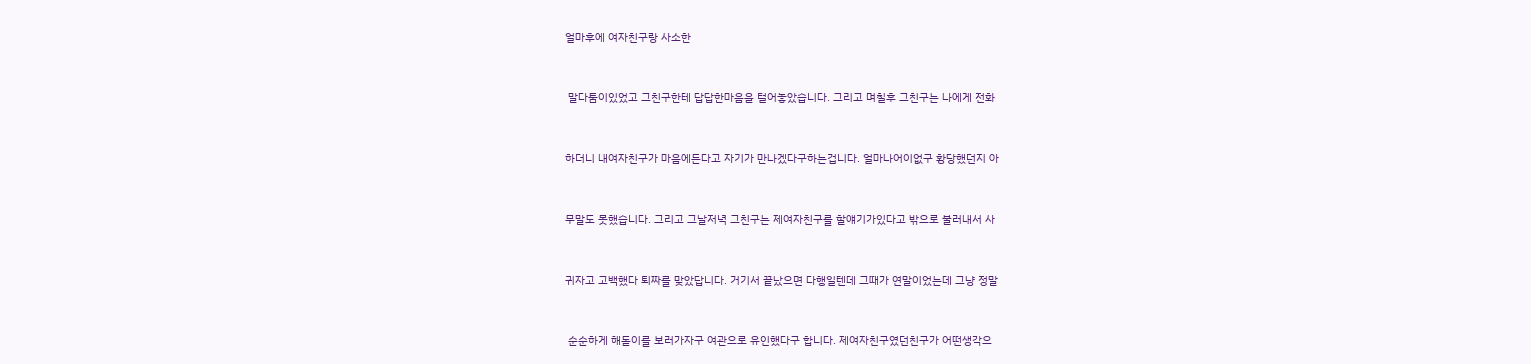얼마후에 여자친구랑 사소한



 말다툼이있었고 그친구한테 답답한마음을 털어놓았습니다. 그리고 며칠후 그친구는 나에게 전화



하더니 내여자친구가 마음에든다고 자기가 만나겠다구하는겁니다. 얼마나어이없구 황당했던지 아



무말도 못했습니다. 그리고 그날저녁 그친구는 제여자친구를 할얘기가있다고 밖으로 불러내서 사



귀자고 고백했다 퇴짜를 맞았답니다. 거기서 끝났으면 다행일텐데 그때가 연말이었는데 그냥 정말



 순순하게 해돋이를 보러가자구 여관으로 유인했다구 합니다. 제여자친구였던친구가 어떤생각으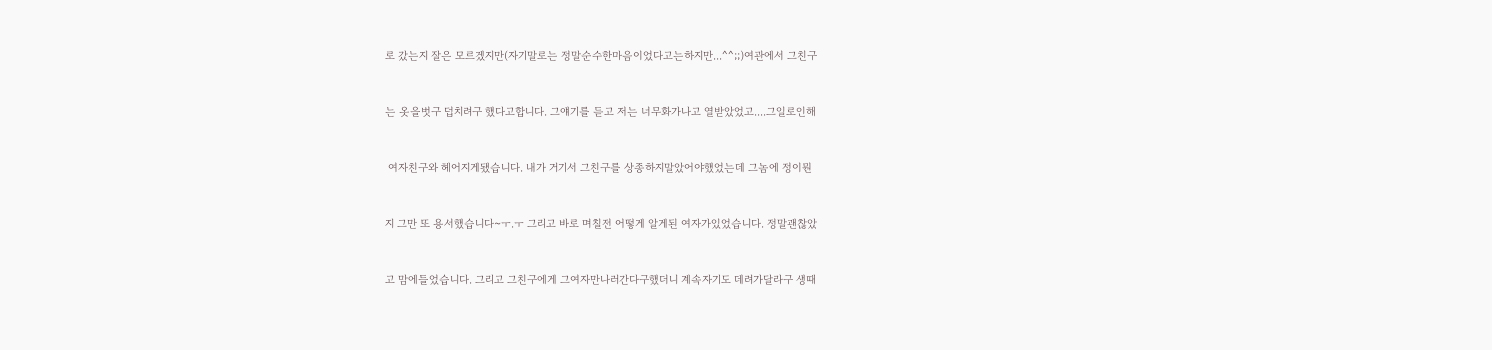로 갔는지 잘은 모르겠지만(자기말로는 정말순수한마음이었다고는하지만...^^;;)여관에서 그친구



는 옷을벗구 덥치려구 했다고합니다. 그얘기를 듣고 저는 너무화가나고 열받았었고....그일로인해



 여자친구와 헤어지게됐습니다. 내가 거기서 그친구를 상종하지말았어야했었는데 그놈에 정이뭔



지 그만 또 용서했습니다~ㅜ.ㅜ 그리고 바로 며칠전 어떻게 알게된 여자가있었습니다. 정말괜찮았



고 맘에들었습니다. 그리고 그친구에게 그여자만나러간다구했더니 계속자기도 데려가달라구 생때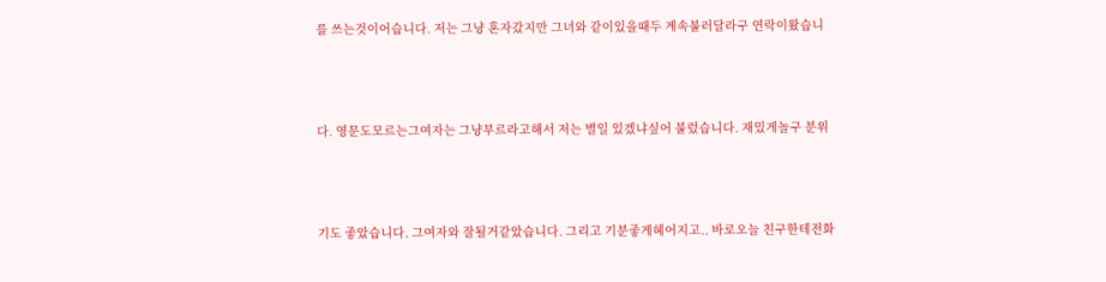를 쓰는것이어습니다. 저는 그냥 혼자갔지만 그녀와 같이있을때두 계속불러달라구 연락이왔습니



다. 영문도모르는그여자는 그냥부르라고해서 저는 별일 있겠냐싶어 불렀습니다. 재밌게놀구 분위



기도 좋았습니다. 그여자와 잘될거같았습니다. 그리고 기분좋게헤어지고.. 바로오늘 친구한테전화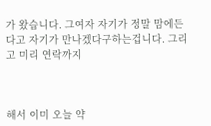가 왔습니다. 그여자 자기가 정말 맘에든다고 자기가 만나겠다구하는겁니다. 그리고 미리 연락까지



해서 이미 오늘 약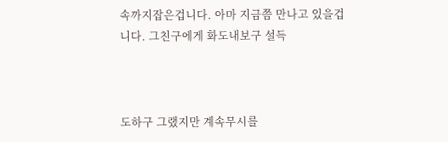속까지잡은겁니다. 아마 지금쯤 만나고 있을겁니다. 그친구에게 화도내보구 설득



도하구 그랬지만 계속무시를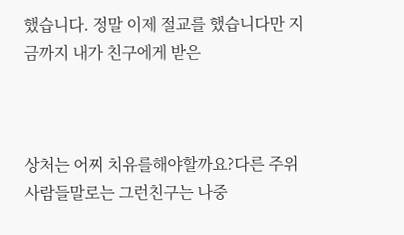했습니다. 정말 이제 절교를 했습니다만 지금까지 내가 친구에게 받은



상처는 어찌 치유를해야할까요?다른 주위사람들말로는 그런친구는 나중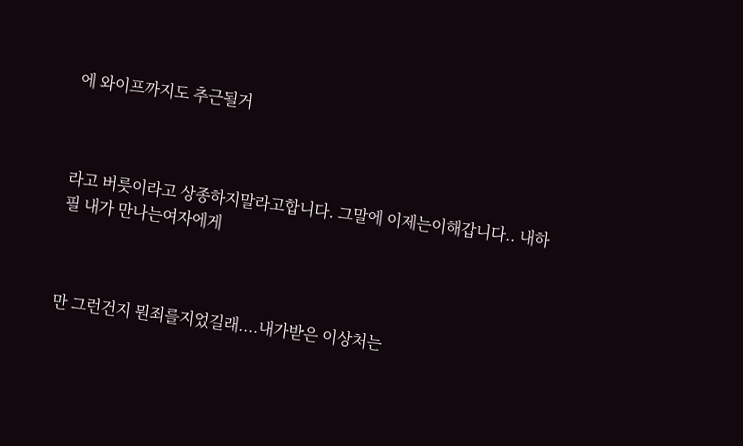에 와이프까지도 추근될거



라고 버릇이라고 상종하지말라고합니다. 그말에 이제는이해갑니다.. 내하필 내가 만나는여자에게



만 그런건지 뭔죄를지었길래....내가받은 이상처는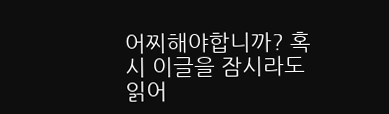어찌해야합니까? 혹시 이글을 잠시라도 읽어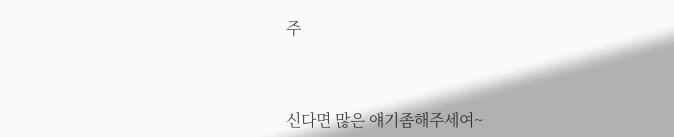주



신다면 많은 얘기좀해주세여~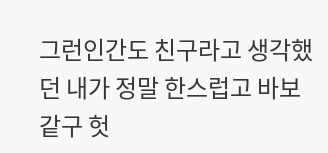그런인간도 친구라고 생각했던 내가 정말 한스럽고 바보같구 헛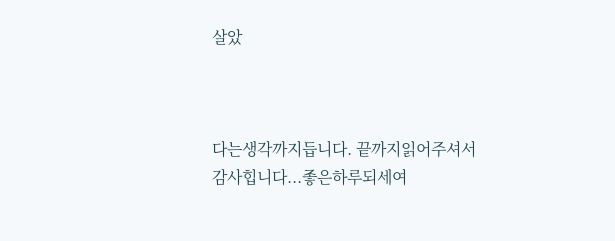살았



다는생각까지듭니다. 끝까지읽어주셔서 감사힙니다...좋은하루되세여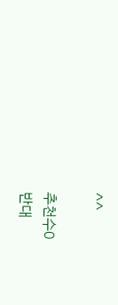^^

추천수0
반대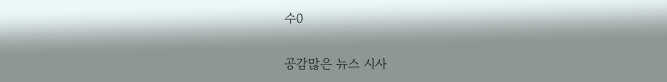수0

공감많은 뉴스 시사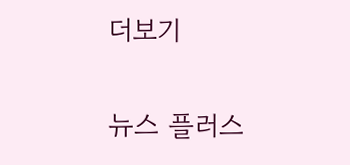더보기

뉴스 플러스